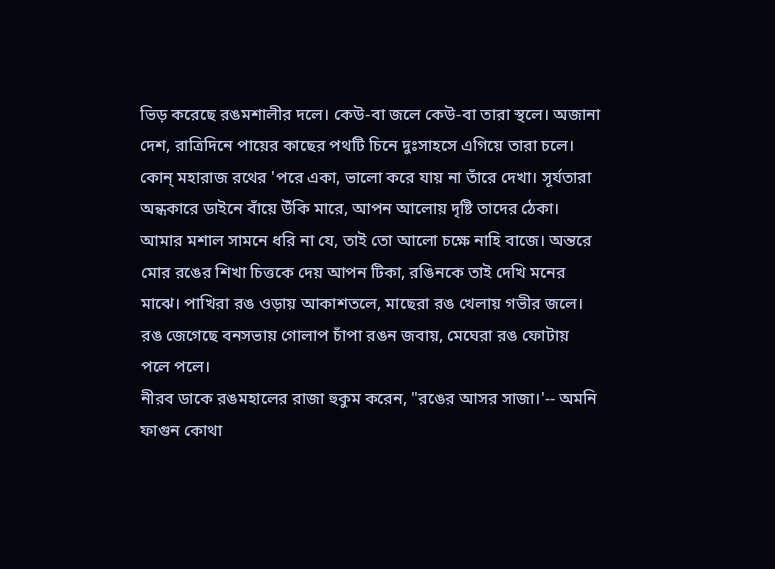ভিড় করেছে রঙমশালীর দলে। কেউ-বা জলে কেউ-বা তারা স্থলে। অজানা দেশ, রাত্রিদিনে পায়ের কাছের পথটি চিনে দুঃসাহসে এগিয়ে তারা চলে। কোন্ মহারাজ রথের 'পরে একা, ভালো করে যায় না তাঁরে দেখা। সূর্যতারা অন্ধকারে ডাইনে বাঁয়ে উঁকি মারে, আপন আলোয় দৃষ্টি তাদের ঠেকা। আমার মশাল সামনে ধরি না যে, তাই তো আলো চক্ষে নাহি বাজে। অন্তরে মোর রঙের শিখা চিত্তকে দেয় আপন টিকা, রঙিনকে তাই দেখি মনের মাঝে। পাখিরা রঙ ওড়ায় আকাশতলে, মাছেরা রঙ খেলায় গভীর জলে। রঙ জেগেছে বনসভায় গোলাপ চাঁপা রঙন জবায়, মেঘেরা রঙ ফোটায় পলে পলে।
নীরব ডাকে রঙমহালের রাজা হুকুম করেন, "রঙের আসর সাজা।'-- অমনি ফাগুন কোথা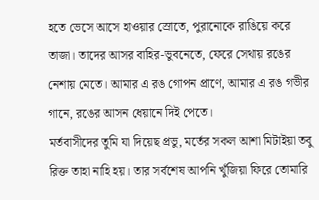হতে ভেসে আসে হাওয়ার স্রোতে, পুরানোকে রাঙিয়ে করে তাজা। তাদের আসর বাহির-ভুবনেতে, ফেরে সেথায় রঙের নেশায় মেতে। আমার এ রঙ গোপন প্রাণে, আমার এ রঙ গভীর গানে, রঙের আসন ধেয়ানে দিই পেতে।
মর্তবাসীদের তুমি যা দিয়েছ প্রভু, মর্তের সকল আশা মিটাইয়া তবু রিক্ত তাহা নাহি হয়। তার সর্বশেষ আপনি খুঁজিয়া ফিরে তোমারি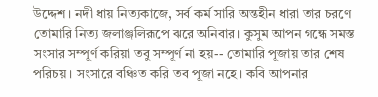উদ্দেশ। নদী ধায় নিত্যকাজে, সর্ব কর্ম সারি অন্তহীন ধারা তার চরণে তোমারি নিত্য জলাঞ্জলিরূপে ঝরে অনিবার। কুসুম আপন গন্ধে সমস্ত সংসার সম্পূর্ণ করিয়া তবু সম্পূর্ণ না হয়-- তোমারি পূজায় তার শেষ পরিচয়। সংসারে বঞ্চিত করি তব পূজা নহে। কবি আপনার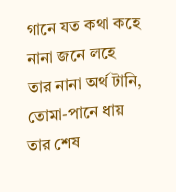গানে যত কথা কহে নানা জনে লহে তার নানা অর্থ টানি, তোমা-পানে ধায় তার শেষ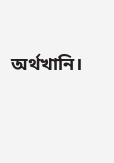অর্থখানি।